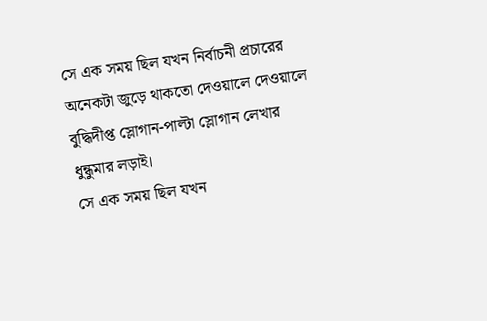সে এক সময় ছিল যখন নির্বাচনী প্রচারের অনেকটা জুড়ে থাকতো দেওয়ালে দেওয়ালে বুদ্ধিদীপ্ত স্লোগান-পাল্টা স্লোগান লেখার ধুন্ধুমার লড়াই।
সে এক সময় ছিল যখন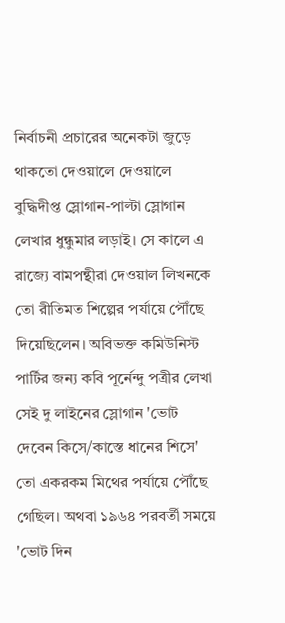নির্বাচনী প্রচারের অনেকটা জুড়ে থাকতো দেওয়ালে দেওয়ালে বুদ্ধিদীপ্ত স্লোগান-পাল্টা স্লোগান লেখার ধুন্ধুমার লড়াই। সে কালে এ রাজ্যে বামপন্থীরা দেওয়াল লিখনকে তো রীতিমত শিল্পের পর্যায়ে পৌঁছে দিয়েছিলেন। অবিভক্ত কমিউনিস্ট পার্টির জন্য কবি পূর্নেন্দু পত্রীর লেখা সেই দু লাইনের স্লোগান 'ভোট দেবেন কিসে/কাস্তে ধানের শিসে' তো একরকম মিথের পর্যায়ে পৌঁছে গেছিল। অথবা ১৯৬৪ পরবর্তী সময়ে 'ভোট দিন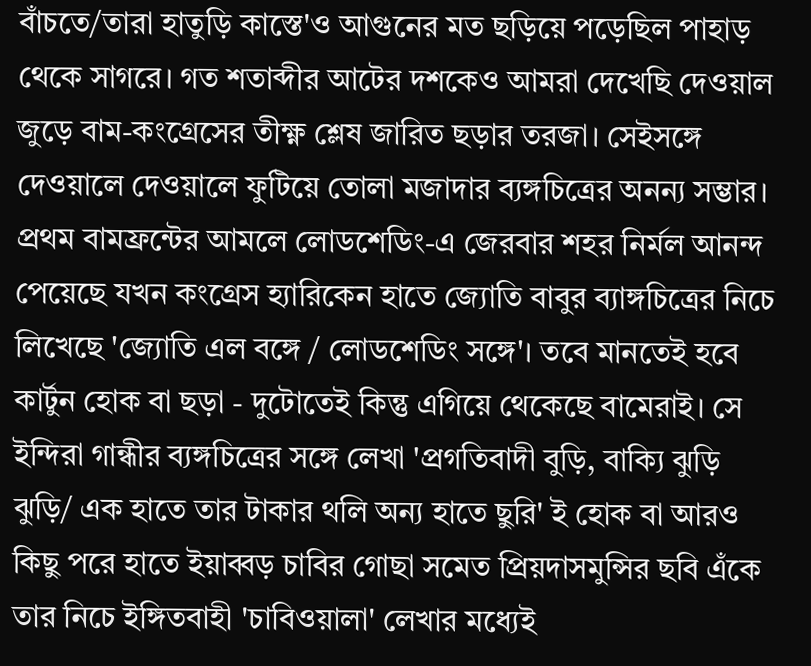বাঁচতে/তারা হাতুড়ি কাস্তে'ও আগুনের মত ছড়িয়ে পড়েছিল পাহাড় থেকে সাগরে। গত শতাব্দীর আটের দশকেও আমরা দেখেছি দেওয়াল জুড়ে বাম-কংগ্রেসের তীক্ষ্ণ শ্লেষ জারিত ছড়ার তরজা। সেইসঙ্গে দেওয়ালে দেওয়ালে ফুটিয়ে তোলা মজাদার ব্যঙ্গচিত্রের অনন্য সম্ভার। প্রথম বামফ্রন্টের আমলে লোডশেডিং-এ জেরবার শহর নির্মল আনন্দ পেয়েছে যখন কংগ্রেস হ্যারিকেন হাতে জ্যোতি বাবুর ব্যাঙ্গচিত্রের নিচে লিখেছে 'জ্যোতি এল বঙ্গে / লোডশেডিং সঙ্গে'। তবে মানতেই হবে কার্টুন হোক বা ছড়া - দুটোতেই কিন্তু এগিয়ে থেকেছে বামেরাই। সে ইন্দিরা গান্ধীর ব্যঙ্গচিত্রের সঙ্গে লেখা 'প্রগতিবাদী বুড়ি, বাক্যি ঝুড়ি ঝুড়ি/ এক হাতে তার টাকার থলি অন্য হাতে ছুরি' ই হোক বা আরও কিছু পরে হাতে ইয়াব্বড় চাবির গোছা সমেত প্রিয়দাসমুন্সির ছবি এঁকে তার নিচে ইঙ্গিতবাহী 'চাবিওয়ালা' লেখার মধ্যেই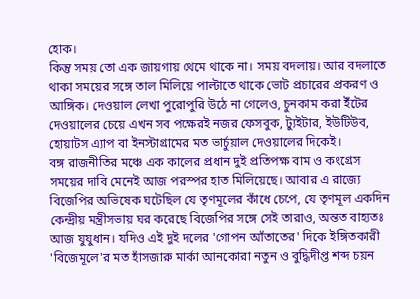হোক।
কিন্তু সময় তো এক জায়গায় থেমে থাকে না। সময় বদলায়। আর বদলাতে থাকা সময়ের সঙ্গে তাল মিলিয়ে পাল্টাতে থাকে ভোট প্রচারের প্রকরণ ও আঙ্গিক। দেওয়াল লেখা পুরোপুরি উঠে না গেলেও, চুনকাম করা ইঁটের দেওয়ালের চেয়ে এখন সব পক্ষেরই নজর ফেসবুক, ট্যুইটার, ইউটিউব, হোয়াটস এ্যাপ বা ইনস্টাগ্রামের মত ভার্চুয়াল দেওয়ালের দিকেই।
বঙ্গ রাজনীতির মঞ্চে এক কালের প্রধান দুই প্রতিপক্ষ বাম ও কংগ্রেস সময়ের দাবি মেনেই আজ পরস্পর হাত মিলিয়েছে। আবার এ রাজ্যে বিজেপির অভিষেক ঘটেছিল যে তৃণমূলের কাঁধে চেপে, যে তৃণমূল একদিন কেন্দ্রীয় মন্ত্রীসভায় ঘর করেছে বিজেপির সঙ্গে সেই তারাও, অন্তত বাহ্যতঃ আজ যুযুধান। যদিও এই দুই দলের 'গোপন আঁতাতের' দিকে ইঙ্গিতকারী 'বিজেমূলে'র মত হাঁসজারু মার্কা আনকোরা নতুন ও বুদ্ধিদীপ্ত শব্দ চয়ন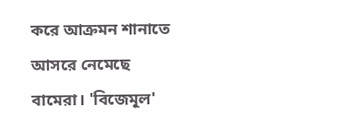করে আক্রমন শানাতে আসরে নেমেছে বামেরা। 'বিজেমূল'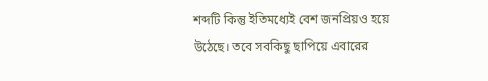শব্দটি কিন্তু ইতিমধ্যেই বেশ জনপ্রিয়ও হয়ে উঠেছে। তবে সবকিছু ছাপিয়ে এবারের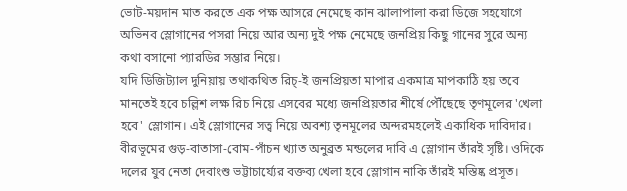ভোট-ময়দান মাত করতে এক পক্ষ আসরে নেমেছে কান ঝালাপালা করা ডিজে সহযোগে অভিনব স্লোগানের পসরা নিয়ে আর অন্য দুই পক্ষ নেমেছে জনপ্রিয় কিছু গানের সুরে অন্য কথা বসানো প্যারডির সম্ভার নিয়ে।
যদি ডিজিট্যাল দুনিয়ায় তথাকথিত রিচ্-ই জনপ্রিয়তা মাপার একমাত্র মাপকাঠি হয় তবে মানতেই হবে চল্লিশ লক্ষ রিচ নিয়ে এসবের মধ্যে জনপ্রিয়তার শীর্ষে পৌঁছেছে তৃণমূলের 'খেলা হবে' স্লোগান। এই স্লোগানের সত্ব নিয়ে অবশ্য তৃনমূলের অন্দরমহলেই একাধিক দাবিদার। বীরভূমের গুড়-বাতাসা-বোম-পাঁচন খ্যাত অনুব্রত মন্ডলের দাবি এ স্লোগান তাঁরই সৃষ্টি। ওদিকে দলের যুব নেতা দেবাংশু ভট্টাচার্য্যের বক্তব্য খেলা হবে স্লোগান নাকি তাঁরই মস্তিষ্ক প্রসূত।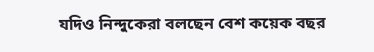যদিও নিন্দুকেরা বলছেন বেশ কয়েক বছর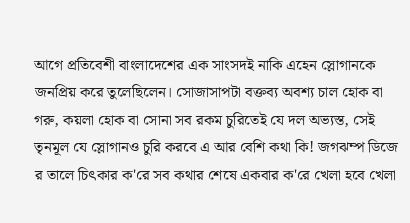আগে প্রতিবেশী বাংলাদেশের এক সাংসদই নাকি এহেন স্লোগানকে জনপ্রিয় করে তুলেছিলেন। সোজাসাপটা বক্তব্য অবশ্য চাল হোক বা গরু, কয়লা হোক বা সোনা সব রকম চুরিতেই যে দল অভ্যস্ত, সেই তৃনমূল যে স্লোগানও চুরি করবে এ আর বেশি কথা কি! জগঝম্প ডিজে র তালে চিৎকার ক'রে সব কথার শেষে একবার ক'রে খেলা হবে খেলা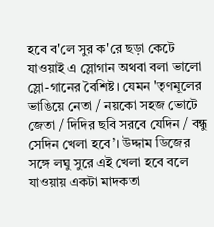হবে ব'লে সুর ক'রে ছড়া কেটে যাওয়াই এ স্লোগান অথবা বলা ভালো স্লো-গানের বৈশিষ্ট। যেমন 'তৃণমূলের ভাঙিয়ে নেতা / নয়কো সহজ ভোটে জেতা / দিদির ছবি সরবে যেদিন / বন্ধু সেদিন খেলা হবে’। উদ্দাম ডিজের সঙ্গে লঘু সুরে এই খেলা হবে বলে যাওয়ায় একটা মাদকতা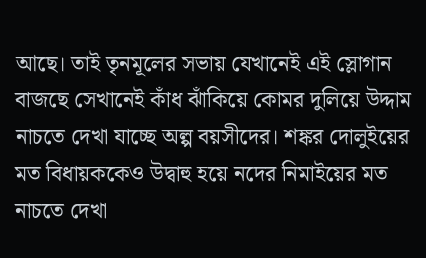আছে। তাই তৃনমূলের সভায় যেখানেই এই স্লোগান বাজছে সেখানেই কাঁধ ঝাঁকিয়ে কোমর দুলিয়ে উদ্দাম নাচতে দেখা যাচ্ছে অল্প বয়সীদের। শঙ্কর দোলুইয়ের মত বিধায়ককেও উদ্বাহু হয়ে নদের নিমাইয়ের মত নাচতে দেখা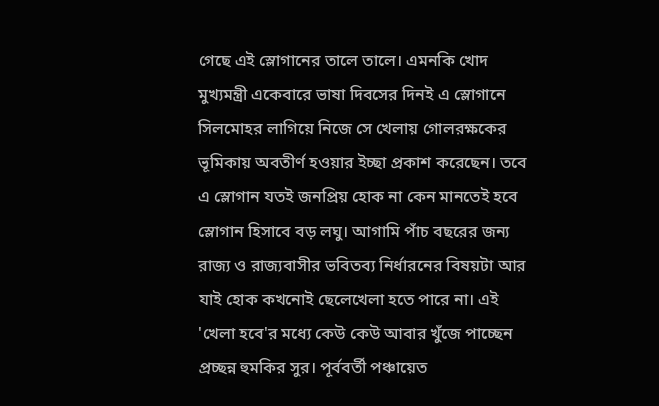গেছে এই স্লোগানের তালে তালে। এমনকি খোদ মুখ্যমন্ত্রী একেবারে ভাষা দিবসের দিনই এ স্লোগানে সিলমোহর লাগিয়ে নিজে সে খেলায় গোলরক্ষকের ভূমিকায় অবতীর্ণ হওয়ার ইচ্ছা প্রকাশ করেছেন। তবে এ স্লোগান যতই জনপ্রিয় হোক না কেন মানতেই হবে স্লোগান হিসাবে বড় লঘু। আগামি পাঁচ বছরের জন্য রাজ্য ও রাজ্যবাসীর ভবিতব্য নির্ধারনের বিষয়টা আর যাই হোক কখনোই ছেলেখেলা হতে পারে না। এই 'খেলা হবে'র মধ্যে কেউ কেউ আবার খুঁজে পাচ্ছেন প্রচ্ছন্ন হুমকির সুর। পূর্ববর্তী পঞ্চায়েত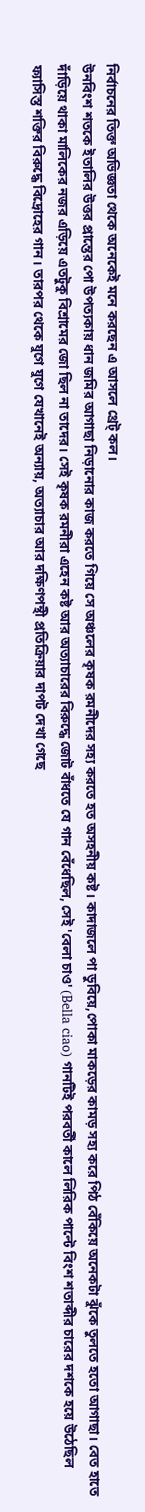নির্বাচনের তিক্ত অভিজ্ঞতা থেকে অনেকেই মনে করছেন এ আসলে থ্রেট্ কল।
উনবিংশ শতকে ইতালির উত্তর প্রান্তের পো উপত্যকায় ধান জমির আগাছা নিড়ানোর কাজ করতে গিয়ে সে অঞ্চলের কৃষক রমনীদের সহ্য করতে হত অসহনীয় কষ্ট। কাদাজলে পা ডুবিয়ে,পোকা মাকড়ের কামড় সহ্য করে পিঠ বেঁকিয়ে অনেকটা ঝুঁকে তুলতে হতো আগাছা। বেত হাতে দাঁড়িয়ে থাকা মালিকের নজর এড়িয়ে এতটুকু বিশ্রামের জো ছিল না তাদের। সেই কৃষক রমনীরা এহেন কষ্ট আর অত্যাচারের বিরুদ্ধে জোট বাঁধতে যে গান বেঁধেছিল, সেই 'বেলা চাও' (Bella ciao) গানটিই পরবর্তী কালে লিরিক পাল্টে বিংশ শতাব্দীর চারের দশকে হয়ে উঠেছিল ফ্যাসিস্ত শক্তির বিরুদ্ধে বিদ্রোহের গান। তারপর থেকে যুগে যুগে যেখানেই অন্যায়, অত্যাচার আর দক্ষিণপন্থী প্রতিক্রিয়ার দাপট দেখা গেছে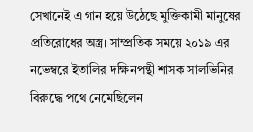সেখানেই এ গান হয়ে উঠেছে মুক্তিকামী মানুষের প্রতিরোধের অস্ত্র। সাম্প্রতিক সময়ে ২০১৯ এর নভেম্বরে ইতালির দক্ষিনপন্থী শাসক সালভিনির বিরুদ্ধে পথে নেমেছিলেন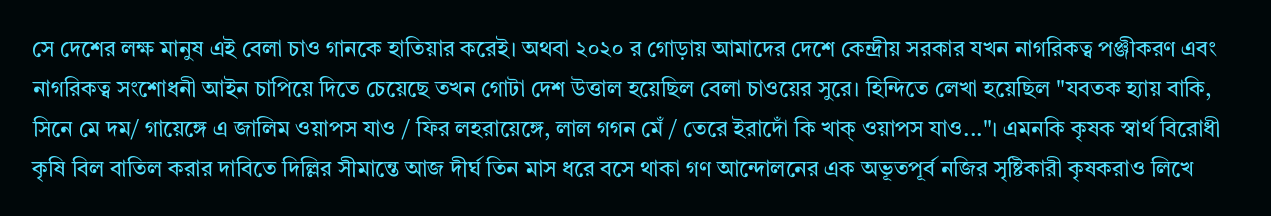সে দেশের লক্ষ মানুষ এই বেলা চাও গানকে হাতিয়ার করেই। অথবা ২০২০ র গোড়ায় আমাদের দেশে কেন্দ্রীয় সরকার যখন নাগরিকত্ব পঞ্জীকরণ এবং নাগরিকত্ব সংশোধনী আইন চাপিয়ে দিতে চেয়েছে তখন গোটা দেশ উত্তাল হয়েছিল বেলা চাওয়ের সুরে। হিন্দিতে লেখা হয়েছিল "যবতক হ্যায় বাকি, সিনে মে দম/ গায়েঙ্গে এ জালিম ওয়াপস যাও / ফির লহরায়েঙ্গে, লাল গগন মেঁ / তেরে ইরাদোঁ কি খাক্ ওয়াপস যাও..."। এমনকি কৃষক স্বার্থ বিরোধী কৃষি বিল বাতিল করার দাবিতে দিল্লির সীমান্তে আজ দীর্ঘ তিন মাস ধরে বসে থাকা গণ আন্দোলনের এক অভূতপূর্ব নজির সৃষ্টিকারী কৃষকরাও লিখে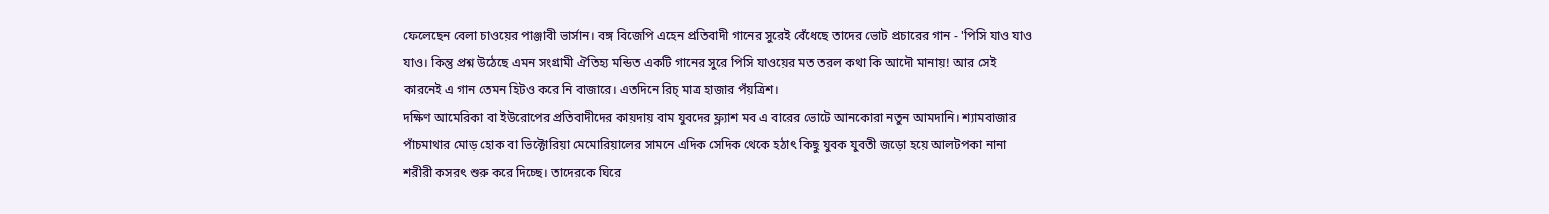ফেলেছেন বেলা চাওয়ের পাঞ্জাবী ভার্সান। বঙ্গ বিজেপি এহেন প্রতিবাদী গানের সুরেই বেঁধেছে তাদের ভোট প্রচারের গান - 'পিসি যাও যাও যাও। কিন্তু প্রশ্ন উঠেছে এমন সংগ্রামী ঐতিহ্য মন্ডিত একটি গানের সুরে পিসি যাওয়ের মত তরল কথা কি আদৌ মানায়! আর সেই কারনেই এ গান তেমন হিটও করে নি বাজারে। এতদিনে রিচ্ মাত্র হাজার পঁয়ত্রিশ।
দক্ষিণ আমেরিকা বা ইউরোপের প্রতিবাদীদের কায়দায় বাম যুবদের ফ্ল্যাশ মব এ বারের ভোটে আনকোরা নতুন আমদানি। শ্যামবাজার পাঁচমাথার মোড় হোক বা ভিক্টোরিয়া মেমোরিয়ালের সামনে এদিক সেদিক থেকে হঠাৎ কিছু যুবক যুবতী জড়ো হয়ে আলটপকা নানা শরীরী কসরৎ শুরু করে দিচ্ছে। তাদেরকে ঘিরে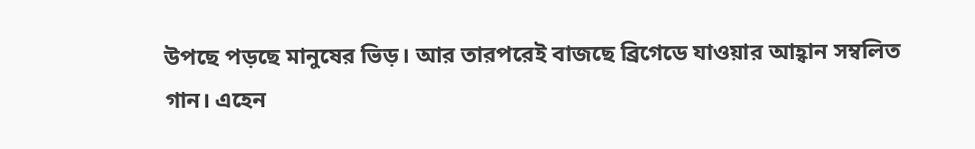উপছে পড়ছে মানুষের ভিড়। আর তারপরেই বাজছে ব্রিগেডে যাওয়ার আহ্বান সম্বলিত গান। এহেন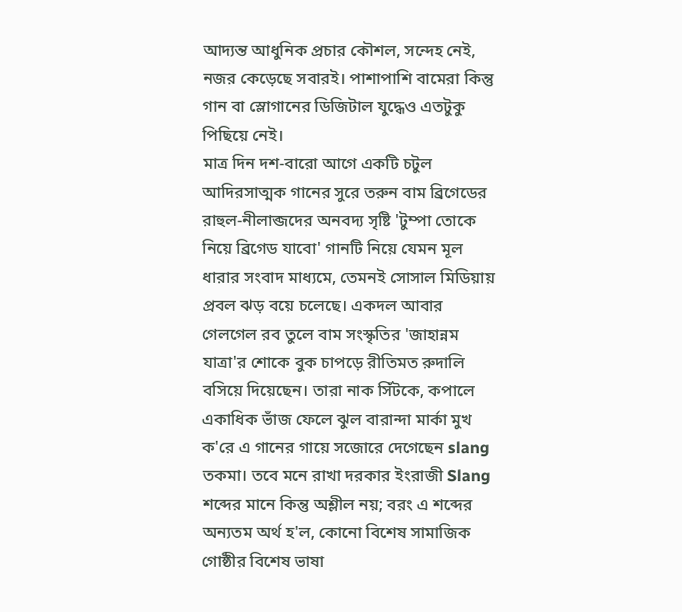আদ্যন্ত আধুনিক প্রচার কৌশল, সন্দেহ নেই, নজর কেড়েছে সবারই। পাশাপাশি বামেরা কিন্তু গান বা স্লোগানের ডিজিটাল যুদ্ধেও এতটুকু পিছিয়ে নেই।
মাত্র দিন দশ-বারো আগে একটি চটুল আদিরসাত্মক গানের সুরে তরুন বাম ব্রিগেডের রাহুল-নীলাব্জদের অনবদ্য সৃষ্টি 'টুম্পা তোকে নিয়ে ব্রিগেড যাবো' গানটি নিয়ে যেমন মূল ধারার সংবাদ মাধ্যমে, তেমনই সোসাল মিডিয়ায় প্রবল ঝড় বয়ে চলেছে। একদল আবার গেলগেল রব তুলে বাম সংস্কৃতির 'জাহান্নম যাত্রা'র শোকে বুক চাপড়ে রীতিমত রুদালি বসিয়ে দিয়েছেন। তারা নাক সিঁটকে, কপালে একাধিক ভাঁজ ফেলে ঝুল বারান্দা মার্কা মুখ ক'রে এ গানের গায়ে সজোরে দেগেছেন slang তকমা। তবে মনে রাখা দরকার ইংরাজী Slang শব্দের মানে কিন্তু অশ্লীল নয়; বরং এ শব্দের অন্যতম অর্থ হ'ল, কোনো বিশেষ সামাজিক গোষ্ঠীর বিশেষ ভাষা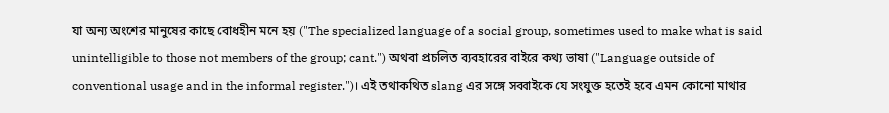যা অন্য অংশের মানুষের কাছে বোধহীন মনে হয় ("The specialized language of a social group, sometimes used to make what is said unintelligible to those not members of the group; cant.") অথবা প্রচলিত ব্যবহারের বাইরে কথ্য ভাষা ("Language outside of conventional usage and in the informal register.")। এই তথাকথিত slang এর সঙ্গে সব্বাইকে যে সংযুক্ত হতেই হবে এমন কোনো মাথার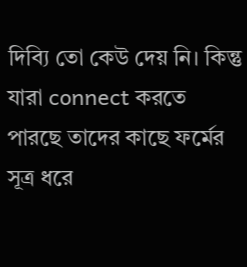দিব্যি তো কেউ দেয় নি। কিন্তু যারা connect করতে পারছে তাদের কাছে ফর্মের সূত্র ধরে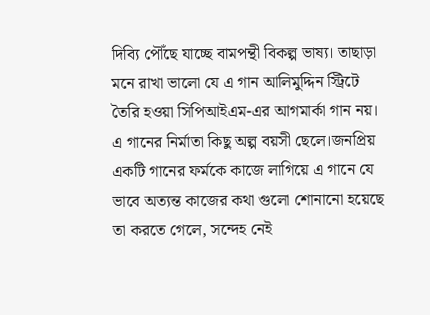দিব্যি পৌঁছে যাচ্ছে বামপন্থী বিকল্প ভাষ্য। তাছাড়া মনে রাখা ভালো যে এ গান আলিমুদ্দিন স্ট্রিটে তৈরি হওয়া সিপিআইএম-এর আগমার্কা গান নয়। এ গানের নির্মাতা কিছু অল্প বয়সী ছেলে।জনপ্রিয় একটি গানের ফর্মকে কাজে লাগিয়ে এ গানে যে ভাবে অত্যন্ত কাজের কথা গুলো শোনানো হয়েছে তা করতে গেলে, সন্দেহ নেই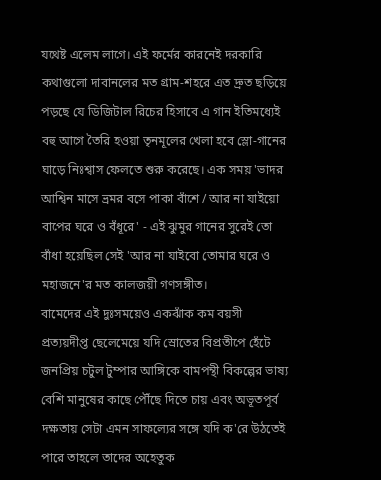যথেষ্ট এলেম লাগে। এই ফর্মের কারনেই দরকারি কথাগুলো দাবানলের মত গ্রাম-শহরে এত দ্রুত ছড়িয়ে পড়ছে যে ডিজিটাল রিচের হিসাবে এ গান ইতিমধ্যেই বহু আগে তৈরি হওয়া তৃনমূলের খেলা হবে স্লো-গানের ঘাড়ে নিঃশ্বাস ফেলতে শুরু করেছে। এক সময় 'ভাদর আশ্বিন মাসে ভ্রমর বসে পাকা বাঁশে / আর না যাইয়ো বাপের ঘরে ও বঁধূরে' - এই ঝুমুর গানের সুরেই তো বাঁধা হয়েছিল সেই 'আর না যাইবো তোমার ঘরে ও মহাজনে'র মত কালজয়ী গণসঙ্গীত।
বামেদের এই দুঃসময়েও একঝাঁক কম বয়সী প্রত্যয়দীপ্ত ছেলেমেয়ে যদি স্রোতের বিপ্রতীপে হেঁটে জনপ্রিয় চটুল টুম্পার আঙ্গিকে বামপন্থী বিকল্পের ভাষ্য বেশি মানুষের কাছে পৌঁছে দিতে চায় এবং অভূতপূর্ব দক্ষতায় সেটা এমন সাফল্যের সঙ্গে যদি ক'রে উঠতেই পারে তাহলে তাদের অহেতুক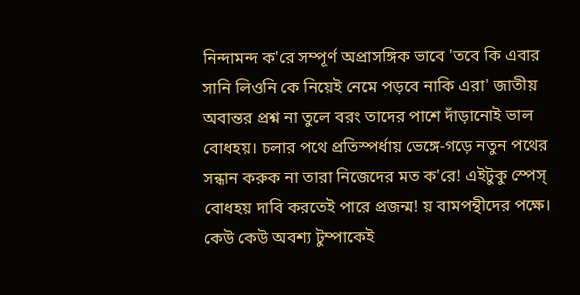নিন্দামন্দ ক'রে সম্পূর্ণ অপ্রাসঙ্গিক ভাবে 'তবে কি এবার সানি লিওনি কে নিয়েই নেমে পড়বে নাকি এরা' জাতীয় অবান্তর প্রশ্ন না তুলে বরং তাদের পাশে দাঁড়ানোই ভাল বোধহয়। চলার পথে প্রতিস্পর্ধায় ভেঙ্গে-গড়ে নতুন পথের সন্ধান করুক না তারা নিজেদের মত ক'রে! এইটুকু স্পেস্ বোধহয় দাবি করতেই পারে প্রজন্ম! য় বামপন্থীদের পক্ষে। কেউ কেউ অবশ্য টুম্পাকেই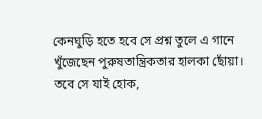কেনঘুড়ি হতে হবে সে প্রশ্ন তুলে এ গানে খুঁজেছেন পুরুষতান্ত্রিকতার হালকা ছোঁয়া। তবে সে যাই হোক,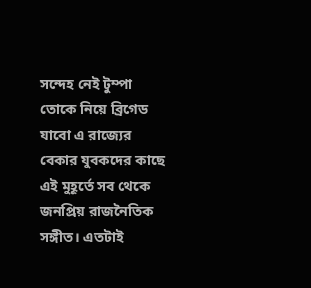সন্দেহ নেই টুম্পা তোকে নিয়ে ব্রিগেড যাবো এ রাজ্যের বেকার যুবকদের কাছে এই মুহূর্তে সব থেকে জনপ্রিয় রাজনৈতিক সঙ্গীত। এতটাই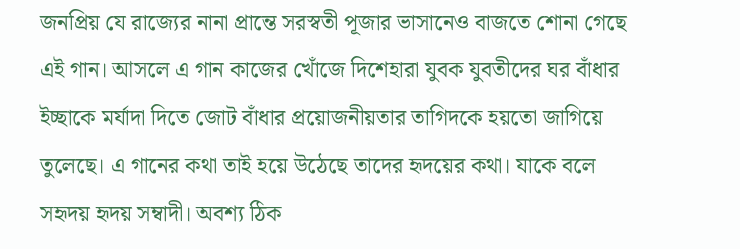জনপ্রিয় যে রাজ্যের নানা প্রান্তে সরস্বতী পূজার ভাসানেও বাজতে শোনা গেছে এই গান। আসলে এ গান কাজের খোঁজে দিশেহারা যুবক যুবতীদের ঘর বাঁধার ইচ্ছাকে মর্যাদা দিতে জোট বাঁধার প্রয়োজনীয়তার তাগিদকে হয়তো জাগিয়ে তুলেছে। এ গানের কথা তাই হয়ে উঠেছে তাদের হৃদয়ের কথা। যাকে বলে সহৃদয় হৃদয় সম্বাদী। অবশ্য ঠিক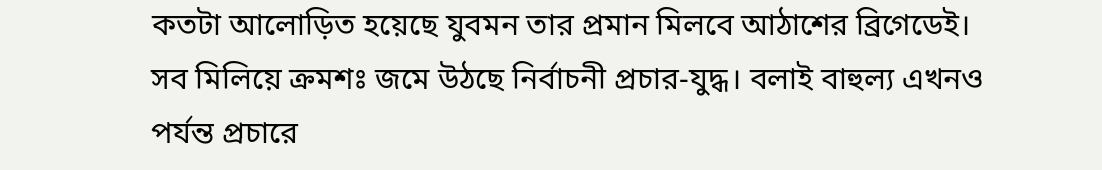কতটা আলোড়িত হয়েছে যুবমন তার প্রমান মিলবে আঠাশের ব্রিগেডেই।
সব মিলিয়ে ক্রমশঃ জমে উঠছে নির্বাচনী প্রচার-যুদ্ধ। বলাই বাহুল্য এখনও পর্যন্ত প্রচারে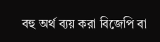বহু অর্থ ব্যয় করা বিজেপি বা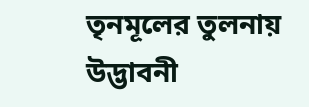তৃনমূলের তুলনায় উদ্ভাবনী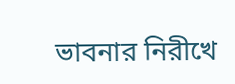ভাবনার নিরীখে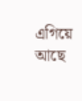এগিয়ে আছে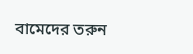বামেদের তরুন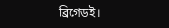ব্রিগেডই।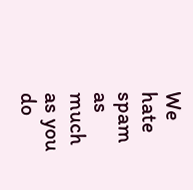We hate spam as much as you do